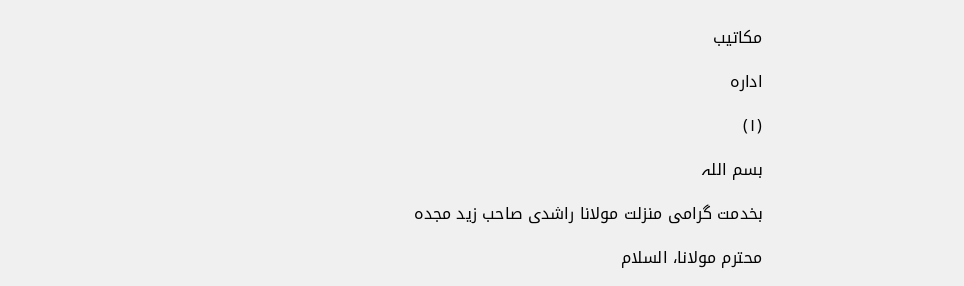مکاتیب

ادارہ

(۱)

بسم اللہ

بخدمت گرامی منزلت مولانا راشدی صاحب زید مجدہ

محترم مولانا، السلام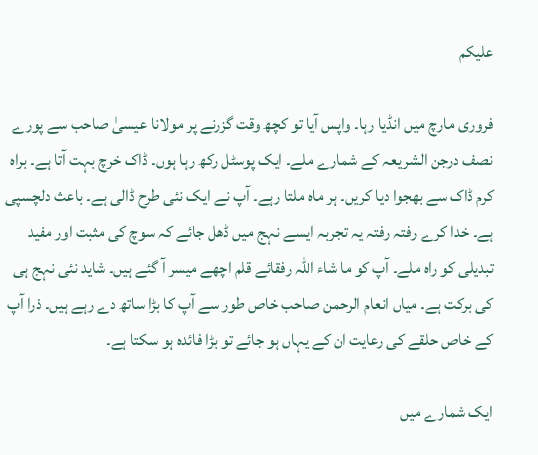علیکم

فروری مارچ میں انڈیا رہا۔ واپس آیا تو کچھ وقت گزرنے پر مولانا عیسیٰ صاحب سے پورے نصف درجن الشریعہ کے شمارے ملے۔ ایک پوسٹل رکھ رہا ہوں۔ ڈاک خرچ بہت آتا ہے۔ براہ کرم ڈاک سے بھجوا دیا کریں۔ ہر ماہ ملتا رہے۔ آپ نے ایک نئی طرح ڈالی ہے۔ باعث دلچسپی ہے۔ خدا کرے رفتہ رفتہ یہ تجربہ ایسے نہج میں ڈھل جائے کہ سوچ کی مثبت اور مفید تبدیلی کو راہ ملے۔ آپ کو ما شاء اللہ رفقائے قلم اچھے میسر آ گئے ہیں۔ شاید نئی نہج ہی کی برکت ہے۔ میاں انعام الرحمن صاحب خاص طور سے آپ کا بڑا ساتھ دے رہے ہیں۔ ذرا آپ کے خاص حلقے کی رعایت ان کے یہاں ہو جائے تو بڑا فائدہ ہو سکتا ہے۔

ایک شمارے میں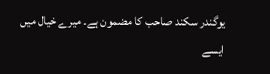یوگندر سکند صاحب کا مضمون ہے۔ میرے خیال میں ایسے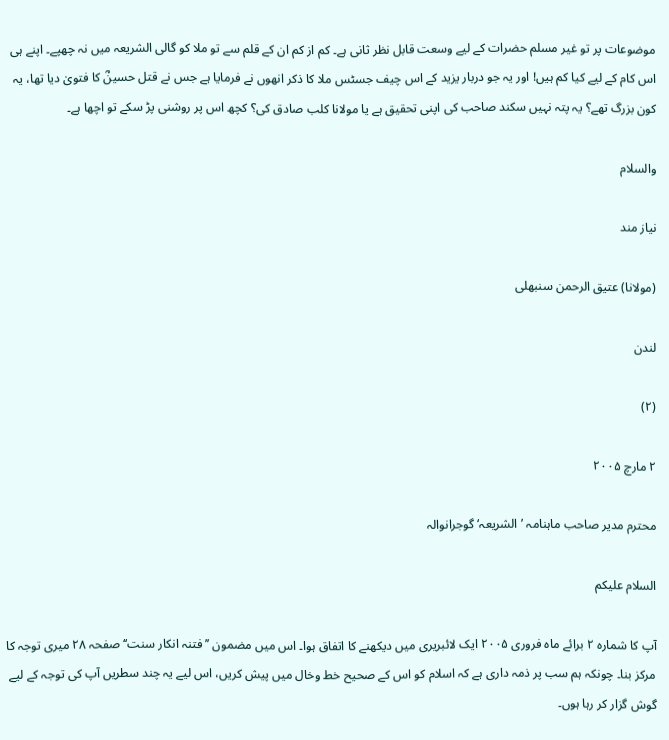موضوعات پر تو غیر مسلم حضرات کے لیے وسعت قابل نظر ثانی ہے۔ کم از کم ان کے قلم سے تو ملا کو گالی الشریعہ میں نہ چھپے۔ اپنے ہی اس کام کے لیے کیا کم ہیں! اور یہ جو دربار یزید کے اس چیف جسٹس ملا کا ذکر انھوں نے فرمایا ہے جس نے قتل حسینؓ کا فتویٰ دیا تھا، یہ کون بزرگ تھے؟ یہ پتہ نہیں سکند صاحب کی اپنی تحقیق ہے یا مولانا کلب صادق کی؟ کچھ اس پر روشنی پڑ سکے تو اچھا ہے۔

والسلام

نیاز مند

(مولانا) عتیق الرحمن سنبھلی

لندن

(۲)

۲ مارچ ۲۰۰۵

محترم مدیر صاحب ماہنامہ ’الشریعہ‘ گوجرانوالہ

السلام علیکم

آپ کا شمارہ ۲ برائے ماہ فروری ۲۰۰۵ ایک لائبریری میں دیکھنے کا اتفاق ہوا۔ اس میں مضمون ’’فتنہ انکار سنت‘‘ صفحہ ۲۸ میری توجہ کا مرکز بنا۔ چونکہ ہم سب پر ذمہ داری ہے کہ اسلام کو اس کے صحیح خط وخال میں پیش کریں، اس لیے یہ چند سطریں آپ کی توجہ کے لیے گوش گزار کر رہا ہوں۔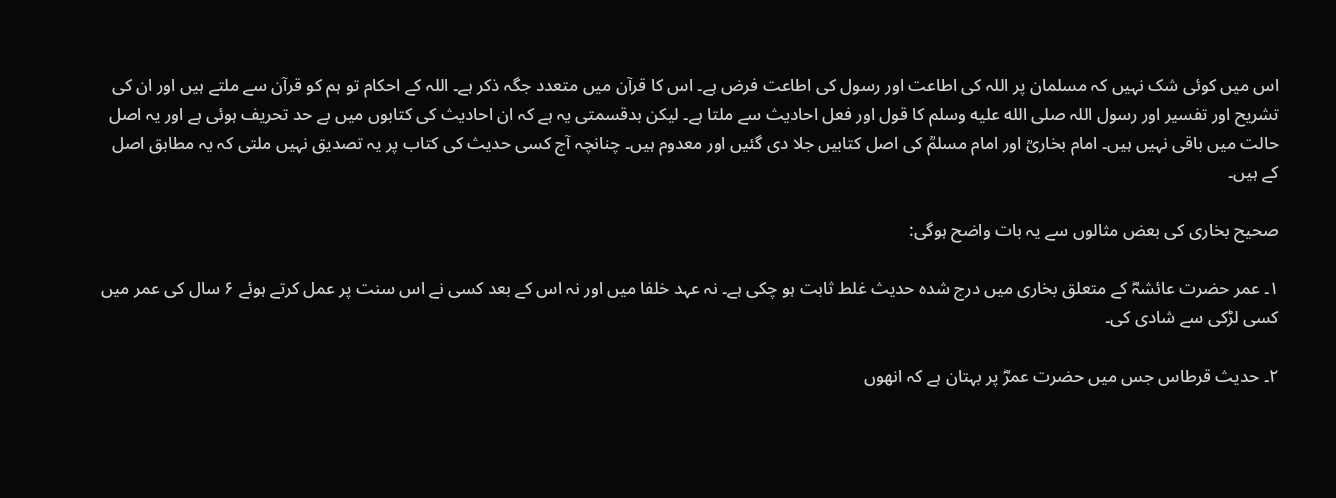اس میں کوئی شک نہیں کہ مسلمان پر اللہ کی اطاعت اور رسول کی اطاعت فرض ہے۔ اس کا قرآن میں متعدد جگہ ذکر ہے۔ اللہ کے احکام تو ہم کو قرآن سے ملتے ہیں اور ان کی تشریح اور تفسیر اور رسول اللہ صلى الله عليه وسلم کا قول اور فعل احادیث سے ملتا ہے۔ لیکن بدقسمتی یہ ہے کہ ان احادیث کی کتابوں میں بے حد تحریف ہوئی ہے اور یہ اصل حالت میں باقی نہیں ہیں۔ امام بخاریؒ اور امام مسلمؒ کی اصل کتابیں جلا دی گئیں اور معدوم ہیں۔ چنانچہ آج کسی حدیث کی کتاب پر یہ تصدیق نہیں ملتی کہ یہ مطابق اصل کے ہیں۔

صحیح بخاری کی بعض مثالوں سے یہ بات واضح ہوگی:

۱۔ عمر حضرت عائشہؓ کے متعلق بخاری میں درج شدہ حدیث غلط ثابت ہو چکی ہے۔ نہ عہد خلفا میں اور نہ اس کے بعد کسی نے اس سنت پر عمل کرتے ہوئے ۶ سال کی عمر میں کسی لڑکی سے شادی کی۔

۲۔ حدیث قرطاس جس میں حضرت عمرؓ پر بہتان ہے کہ انھوں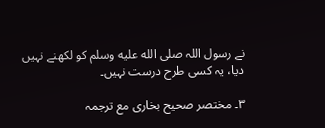نے رسول اللہ صلى الله عليه وسلم کو لکھنے نہیں دیا، یہ کسی طرح درست نہیں۔

۳۔ مختصر صحیح بخاری مع ترجمہ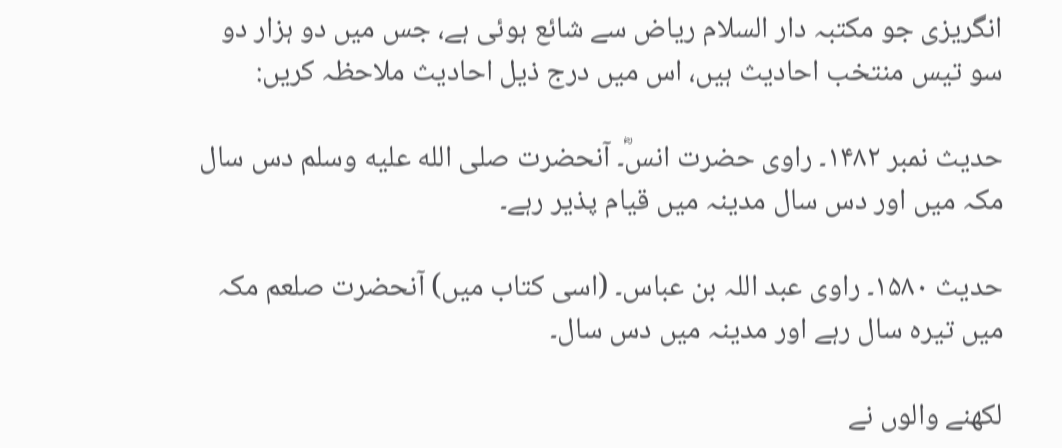انگریزی جو مکتبہ دار السلام ریاض سے شائع ہوئی ہے، جس میں دو ہزار دو سو تیس منتخب احادیث ہیں، اس میں درج ذیل احادیث ملاحظہ کریں:

حدیث نمبر ۱۴۸۲۔ راوی حضرت انسؓ۔ آنحضرت صلى الله عليه وسلم دس سال مکہ میں اور دس سال مدینہ میں قیام پذیر رہے۔

حدیث ۱۵۸۰۔ راوی عبد اللہ بن عباس۔ (اسی کتاب میں) آنحضرت صلعم مکہ میں تیرہ سال رہے اور مدینہ میں دس سال۔

لکھنے والوں نے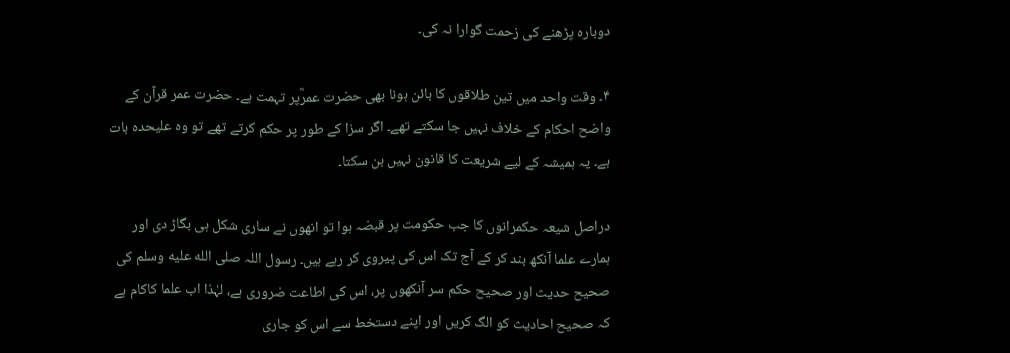دوبارہ پڑھنے کی زحمت گوارا نہ کی۔

۴۔ وقت واحد میں تین طلاقوں کا بائن ہونا بھی حضرت عمرؓپر تہمت ہے۔ حضرت عمر قرآن کے واضح احکام کے خلاف نہیں جا سکتے تھے۔ اگر سزا کے طور پر حکم کرتے تھے تو وہ علیحدہ بات ہے۔ یہ ہمیشہ کے لیے شریعت کا قانون نہیں بن سکتا۔

دراصل شیعہ حکمرانوں کا جب حکومت پر قبضہ ہوا تو انھوں نے ساری شکل ہی بگاڑ دی اور ہمارے علما آنکھ بند کر کے آج تک اس کی پیروی کر رہے ہیں۔ رسول اللہ صلى الله عليه وسلم کی صحیح حدیث اور صحیح حکم سر آنکھوں پر، اس کی اطاعت ضروری ہے، لہٰذا اب علما کاکام ہے کہ صحیح احادیث کو الگ کریں اور اپنے دستخط سے اس کو جاری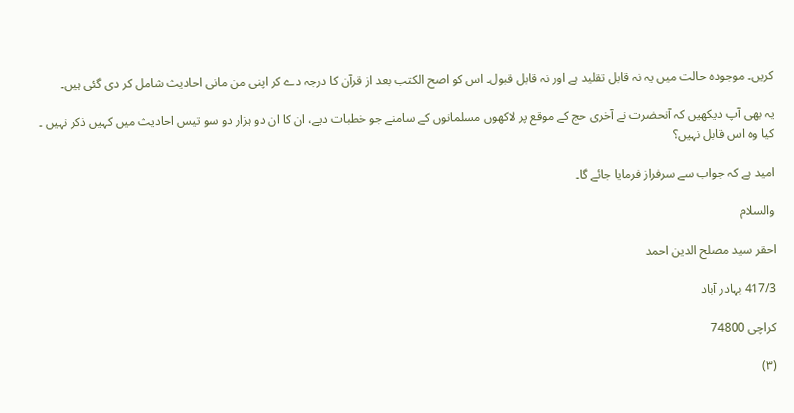کریں۔ موجودہ حالت میں یہ نہ قابل تقلید ہے اور نہ قابل قبول۔ اس کو اصح الکتب بعد از قرآن کا درجہ دے کر اپنی من مانی احادیث شامل کر دی گئی ہیں۔

یہ بھی آپ دیکھیں کہ آنحضرت نے آخری حج کے موقع پر لاکھوں مسلمانوں کے سامنے جو خطبات دیے، ان کا ان دو ہزار دو سو تیس احادیث میں کہیں ذکر نہیں ۔ کیا وہ اس قابل نہیں؟

امید ہے کہ جواب سے سرفراز فرمایا جائے گا۔

والسلام

احقر سید مصلح الدین احمد

417/3 بہادر آباد

کراچی 74800

(۳)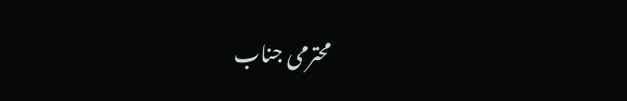محترمی جناب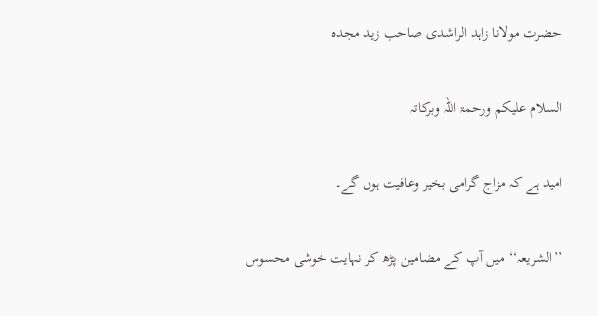حضرت مولانا زاہد الراشدی صاحب زید مجدہ

السلام علیکم ورحمۃ اللہ وبرکاتہ

امید ہے کہ مزاج گرامی بخیر وعافیت ہوں گے۔

’’الشریعہ‘‘ میں آپ کے مضامین پڑھ کر نہایت خوشی محسوس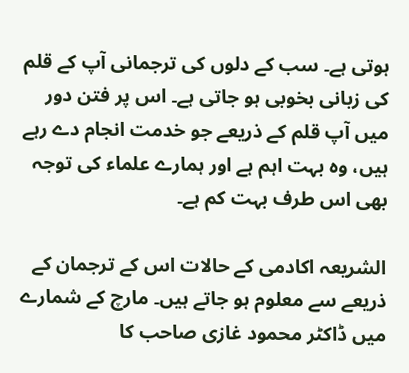ہوتی ہے۔ سب کے دلوں کی ترجمانی آپ کے قلم کی زبانی بخوبی ہو جاتی ہے۔ اس پر فتن دور میں آپ قلم کے ذریعے جو خدمت انجام دے رہے ہیں، وہ بہت اہم ہے اور ہمارے علماء کی توجہ بھی اس طرف بہت کم ہے۔

الشریعہ اکادمی کے حالات اس کے ترجمان کے ذریعے سے معلوم ہو جاتے ہیں۔ مارچ کے شمارے میں ڈاکٹر محمود غازی صاحب کا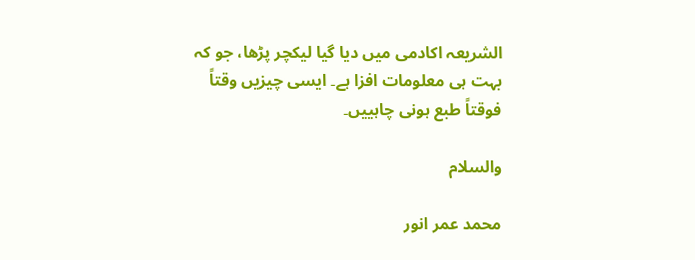الشریعہ اکادمی میں دیا گیا لیکچر پڑھا، جو کہ بہت ہی معلومات افزا ہے۔ ایسی چیزیں وقتاً فوقتاً طبع ہونی چاہییں۔

والسلام

محمد عمر انور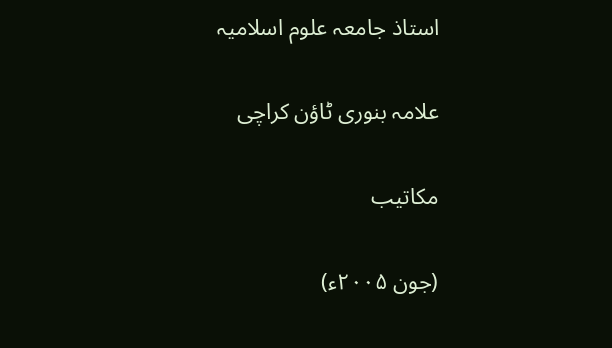استاذ جامعہ علوم اسلامیہ

علامہ بنوری ٹاؤن کراچی

مکاتیب

(جون ۲۰۰۵ء)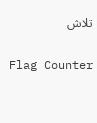تلاش

Flag Counter